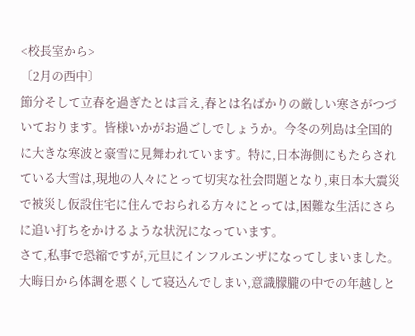<校長室から>
〔2月の西中〕
節分そして立春を過ぎたとは言え,春とは名ばかりの厳しい寒さがつづいております。皆様いかがお過ごしでしょうか。今冬の列島は全国的に大きな寒波と豪雪に見舞われています。特に,日本海側にもたらされている大雪は,現地の人々にとって切実な社会問題となり,東日本大震災で被災し仮設住宅に住んでおられる方々にとっては,困難な生活にさらに追い打ちをかけるような状況になっています。
さて,私事で恐縮ですが,元旦にインフルエンザになってしまいました。大晦日から体調を悪くして寝込んでしまい,意識朦朧の中での年越しと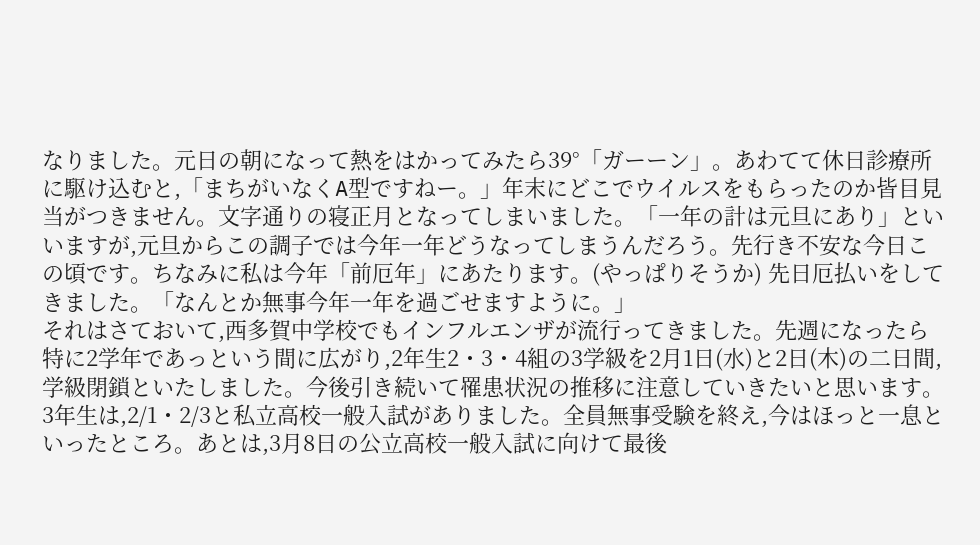なりました。元日の朝になって熱をはかってみたら39°「ガーーン」。あわてて休日診療所に駆け込むと,「まちがいなくA型ですねー。」年末にどこでウイルスをもらったのか皆目見当がつきません。文字通りの寝正月となってしまいました。「一年の計は元旦にあり」といいますが,元旦からこの調子では今年一年どうなってしまうんだろう。先行き不安な今日この頃です。ちなみに私は今年「前厄年」にあたります。(やっぱりそうか) 先日厄払いをしてきました。「なんとか無事今年一年を過ごせますように。」
それはさておいて,西多賀中学校でもインフルエンザが流行ってきました。先週になったら特に2学年であっという間に広がり,2年生2・3・4組の3学級を2月1日(水)と2日(木)の二日間,学級閉鎖といたしました。今後引き続いて罹患状況の推移に注意していきたいと思います。
3年生は,2/1・2/3と私立高校一般入試がありました。全員無事受験を終え,今はほっと一息といったところ。あとは,3月8日の公立高校一般入試に向けて最後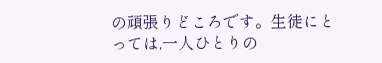の頑張りどころです。生徒にとっては,一人ひとりの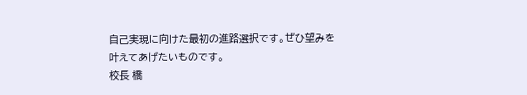自己実現に向けた最初の進路選択です。ぜひ望みを叶えてあげたいものです。
校長 橋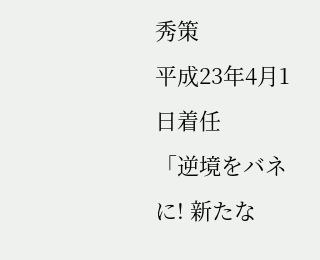秀策
平成23年4月1日着任
「逆境をバネに! 新たな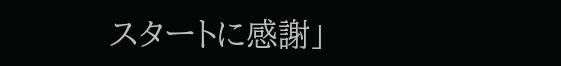スタートに感謝」